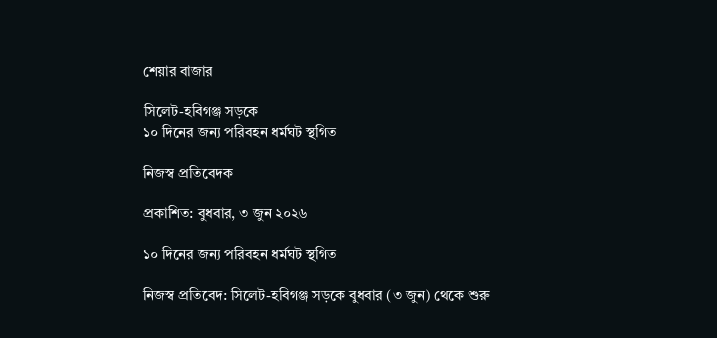শেয়ার বাজার

সিলেট-হবিগঞ্জ সড়কে
১০ দিনের জন্য পরিবহন ধর্মঘট স্থগিত

নিজস্ব প্রতিবেদক

প্রকাশিত: বুধবার, ৩ জুন ২০২৬

১০ দিনের জন্য পরিবহন ধর্মঘট স্থগিত

নিজস্ব প্রতিবেদ: সিলেট-হবিগঞ্জ সড়কে বুধবার (৩ জুন) থেকে শুরু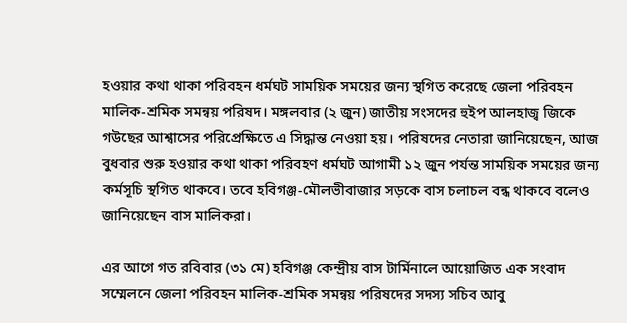হওয়ার কথা থাকা পরিবহন ধর্মঘট সাময়িক সময়ের জন্য স্থগিত করেছে জেলা পরিবহন মালিক-শ্রমিক সমন্বয় পরিষদ। মঙ্গলবার (২ জুন) জাতীয় সংসদের হুইপ আলহাজ্ব জিকে গউছের আশ্বাসের পরিপ্রেক্ষিতে এ সিদ্ধান্ত নেওয়া হয়। পরিষদের নেতারা জানিয়েছেন, আজ বুধবার শুরু হওয়ার কথা থাকা পরিবহণ ধর্মঘট আগামী ১২ জুন পর্যন্ত সাময়িক সময়ের জন্য কর্মসূচি স্থগিত থাকবে। তবে হবিগঞ্জ-মৌলভীবাজার সড়কে বাস চলাচল বন্ধ থাকবে বলেও জানিয়েছেন বাস মালিকরা।

এর আগে গত রবিবার (৩১ মে) হবিগঞ্জ কেন্দ্রীয় বাস টার্মিনালে আয়োজিত এক সংবাদ সম্মেলনে জেলা পরিবহন মালিক-শ্রমিক সমন্বয় পরিষদের সদস্য সচিব আবু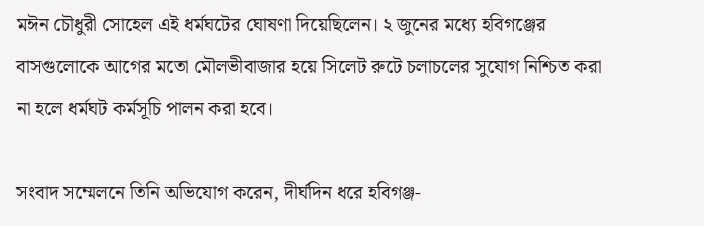মঈন চৌধুরী সোহেল এই ধর্মঘটের ঘোষণা দিয়েছিলেন। ২ জুনের মধ্যে হবিগঞ্জের বাসগুলোকে আগের মতো মৌলভীবাজার হয়ে সিলেট রুটে চলাচলের সুযোগ নিশ্চিত করা না হলে ধর্মঘট কর্মসূচি পালন করা হবে।

সংবাদ সম্মেলনে তিনি অভিযোগ করেন, দীর্ঘদিন ধরে হবিগঞ্জ-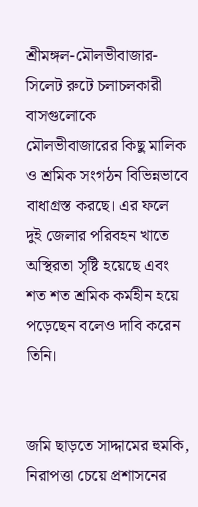শ্রীমঙ্গল-মৌলভীবাজার-সিলেট রুটে চলাচলকারী বাসগুলোকে মৌলভীবাজারের কিছু মালিক ও শ্রমিক সংগঠন বিভিন্নভাবে বাধাগ্রস্ত করছে। এর ফলে দুই জেলার পরিবহন খাতে অস্থিরতা সৃষ্টি হয়েছে এবং শত শত শ্রমিক কর্মহীন হয়ে পড়েছেন বলেও দাবি করেন তিনি।


জমি ছাড়তে সাদ্দামের হুমকি, নিরাপত্তা চেয়ে প্রশাসনের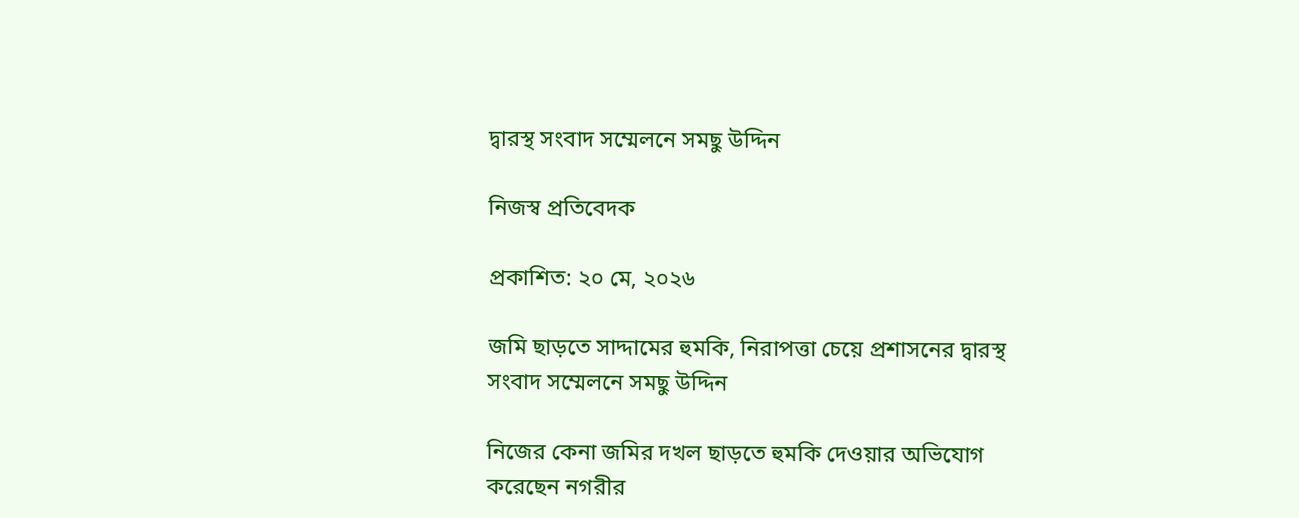দ্বারস্থ সংবাদ সম্মেলনে সমছু উদ্দিন

নিজস্ব প্রতিবেদক

প্রকাশিত: ২০ মে, ২০২৬

জমি ছাড়তে সাদ্দামের হুমকি, নিরাপত্তা চেয়ে প্রশাসনের দ্বারস্থ সংবাদ সম্মেলনে সমছু উদ্দিন

নিজের কেনা জমির দখল ছাড়তে হুমকি দেওয়ার অভিযোগ করেছেন নগরীর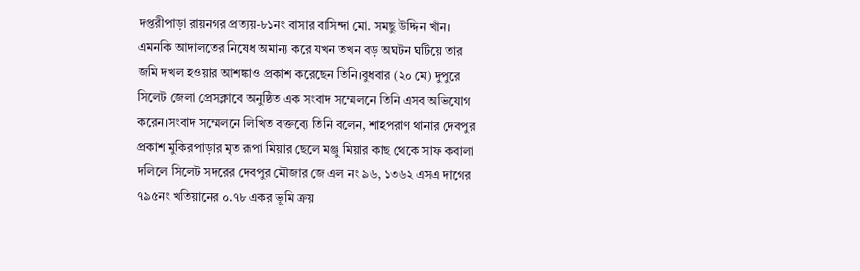দপ্তরীপাড়া রায়নগর প্রত্যয়-৮১নং বাসার বাসিন্দা মো. সমছু উদ্দিন খাঁন। এমনকি আদালতের নিষেধ অমান্য করে যখন তখন বড় অঘটন ঘটিয়ে তার জমি দখল হওয়ার আশঙ্কাও প্রকাশ করেছেন তিনি।বুধবার (২০ মে) দুপুরে সিলেট জেলা প্রেসক্লাবে অনুষ্ঠিত এক সংবাদ সম্মেলনে তিনি এসব অভিযোগ করেন।সংবাদ সম্মেলনে লিখিত বক্তব্যে তিনি বলেন, শাহপরাণ থানার দেবপুর প্রকাশ মুকিরপাড়ার মৃত রূপা মিয়ার ছেলে মঞ্জু মিয়ার কাছ থেকে সাফ কবালা দলিলে সিলেট সদরের দেবপুর মৌজার জে এল নং ৯৬, ১৩৬২ এসএ দাগের ৭৯৫নং খতিয়ানের ০.৭৮ একর ভূমি ক্রয়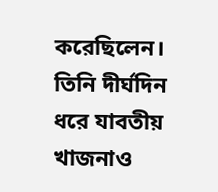করেছিলেন। তিনি দীর্ঘদিন ধরে যাবতীয় খাজনাও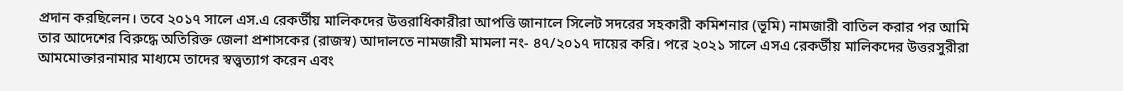প্রদান করছিলেন। তবে ২০১৭ সালে এস.এ রেকর্ডীয় মালিকদের উত্তরাধিকারীরা আপত্তি জানালে সিলেট সদরের সহকারী কমিশনার (ভূমি) নামজারী বাতিল করার পর আমি তার আদেশের বিরুদ্ধে অতিরিক্ত জেলা প্রশাসকের (রাজস্ব) আদালতে নামজারী মামলা নং- ৪৭/২০১৭ দায়ের করি। পরে ২০২১ সালে এসএ রেকর্ডীয় মালিকদের উত্তরসুরীরা আমমোক্তারনামার মাধ্যমে তাদের স্বত্ত্বত্যাগ করেন এবং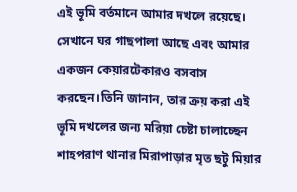এই ভূমি বর্তমানে আমার দখলে রয়েছে। সেখানে ঘর গাছপালা আছে এবং আমার একজন কেয়ারটেকারও বসবাস করছেন।তিনি জানান, তার ক্রয় করা এই ভূমি দখলের জন্য মরিয়া চেষ্টা চালাচ্ছেন শাহপরাণ থানার মিরাপাড়ার মৃত ছটু মিয়ার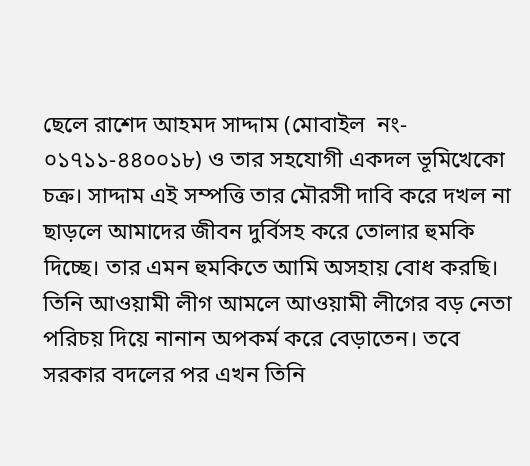ছেলে রাশেদ আহমদ সাদ্দাম (মোবাইল  নং- ০১৭১১-৪৪০০১৮) ও তার সহযোগী একদল ভূমিখেকো চক্র। সাদ্দাম এই সম্পত্তি তার মৌরসী দাবি করে দখল না ছাড়লে আমাদের জীবন দুর্বিসহ করে তোলার হুমকি দিচ্ছে। তার এমন হুমকিতে আমি অসহায় বোধ করছি। তিনি আওয়ামী লীগ আমলে আওয়ামী লীগের বড় নেতা পরিচয় দিয়ে নানান অপকর্ম করে বেড়াতেন। তবে সরকার বদলের পর এখন তিনি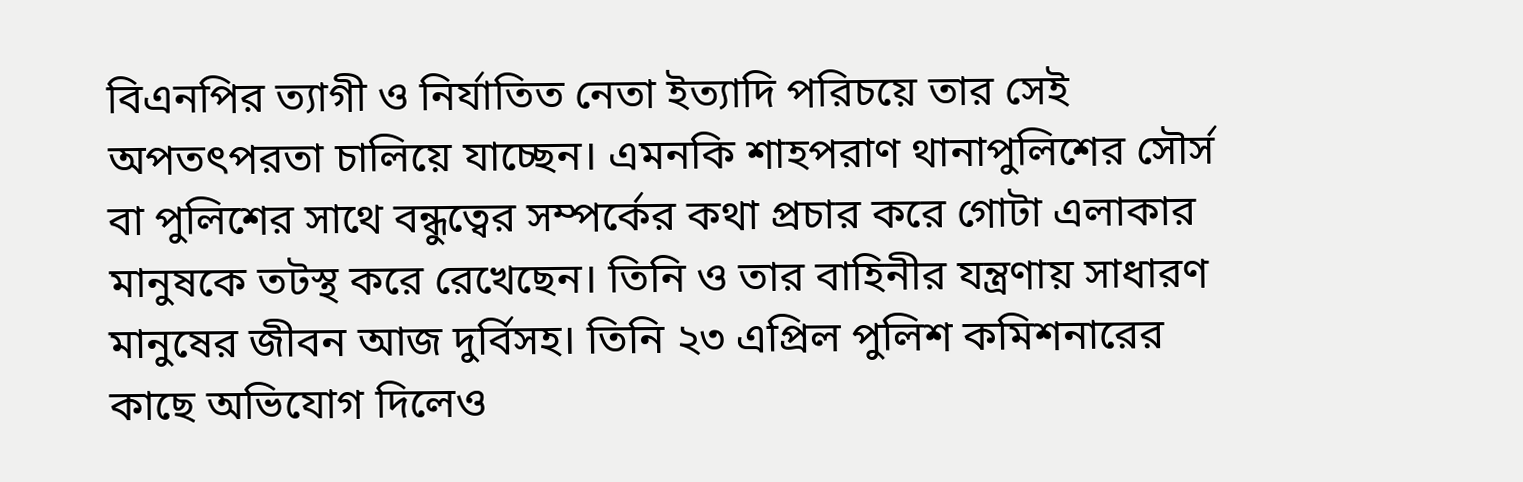বিএনপির ত্যাগী ও নির্যাতিত নেতা ইত্যাদি পরিচয়ে তার সেই অপতৎপরতা চালিয়ে যাচ্ছেন। এমনকি শাহপরাণ থানাপুলিশের সৌর্স বা পুলিশের সাথে বন্ধুত্বের সম্পর্কের কথা প্রচার করে গোটা এলাকার মানুষকে তটস্থ করে রেখেছেন। তিনি ও তার বাহিনীর যন্ত্রণায় সাধারণ মানুষের জীবন আজ দুর্বিসহ। তিনি ২৩ এপ্রিল পুলিশ কমিশনারের কাছে অভিযোগ দিলেও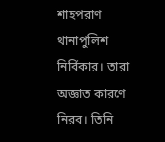শাহপরাণ থানাপুলিশ নির্বিকার। তারা অজ্ঞাত কারণে নিরব। তিনি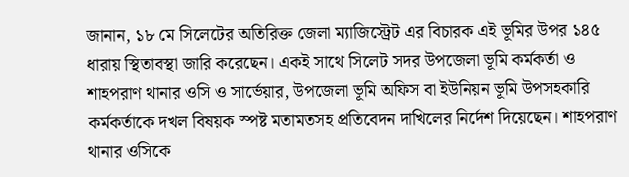জানান, ১৮ মে সিলেটের অতিরিক্ত জেলা ম্যাজিস্ট্রেট এর বিচারক এই ভূমির উপর ১৪৫ ধারায় স্থিতাবস্থা জারি করেছেন। একই সাথে সিলেট সদর উপজেলা ভূমি কর্মকর্তা ও শাহপরাণ থানার ওসি ও সার্ভেয়ার, উপজেলা ভূমি অফিস বা ইউনিয়ন ভূমি উপসহকারি কর্মকর্তাকে দখল বিষয়ক স্পষ্ট মতামতসহ প্রতিবেদন দাখিলের নির্দেশ দিয়েছেন। শাহপরাণ থানার ওসিকে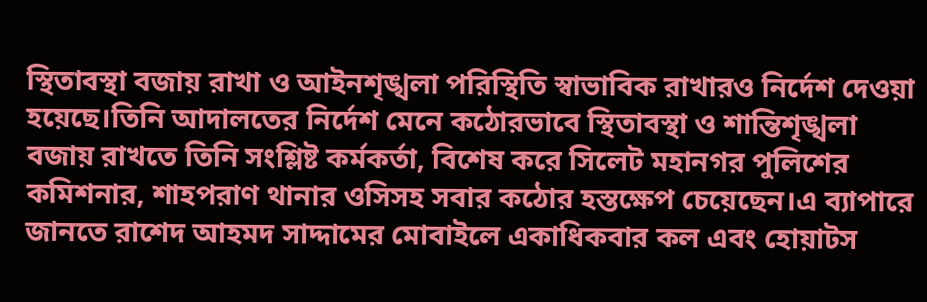স্থিতাবস্থা বজায় রাখা ও আইনশৃঙ্খলা পরিস্থিতি স্বাভাবিক রাখারও নির্দেশ দেওয়া হয়েছে।তিনি আদালতের নির্দেশ মেনে কঠোরভাবে স্থিতাবস্থা ও শান্তিশৃঙ্খলা বজায় রাখতে তিনি সংশ্লিষ্ট কর্মকর্তা, বিশেষ করে সিলেট মহানগর পুলিশের কমিশনার, শাহপরাণ থানার ওসিসহ সবার কঠোর হস্তক্ষেপ চেয়েছেন।এ ব্যাপারে জানতে রাশেদ আহমদ সাদ্দামের মোবাইলে একাধিকবার কল এবং হোয়াটস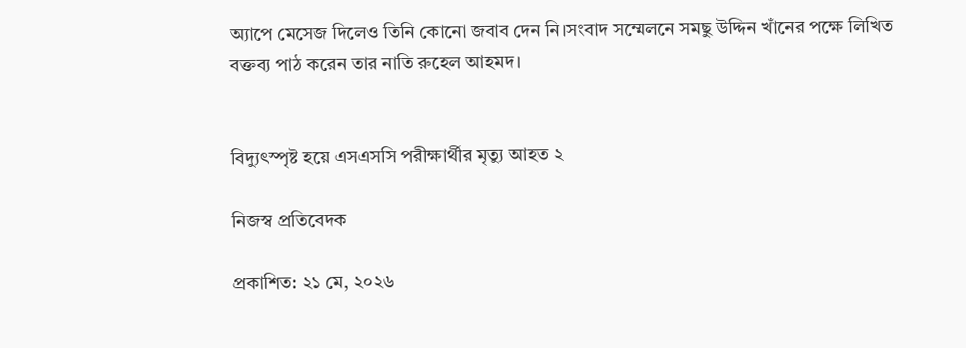অ্যাপে মেসেজ দিলেও তিনি কোনো জবাব দেন নি।সংবাদ সম্মেলনে সমছু উদ্দিন খাঁনের পক্ষে লিখিত বক্তব্য পাঠ করেন তার নাতি রুহেল আহমদ।


বিদ্যুৎস্পৃষ্ট হয়ে এসএসসি পরীক্ষার্থীর মৃত্যু আহত ২

নিজস্ব প্রতিবেদক

প্রকাশিত: ২১ মে, ২০২৬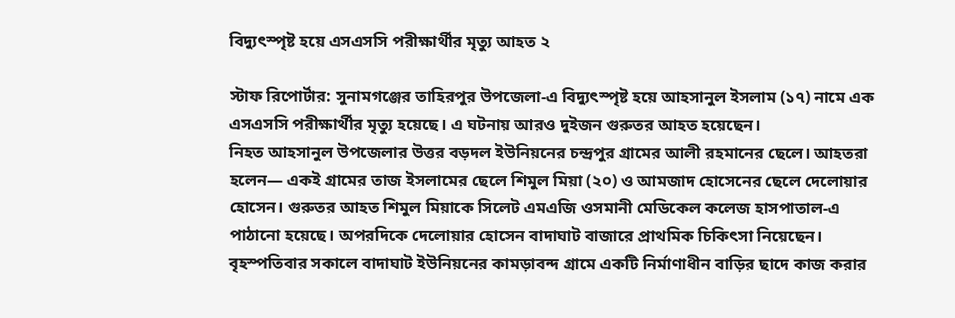বিদ্যুৎস্পৃষ্ট হয়ে এসএসসি পরীক্ষার্থীর মৃত্যু আহত ২

স্টাফ রিপোর্টার: সুনামগঞ্জের তাহিরপুর উপজেলা-এ বিদ্যুৎস্পৃষ্ট হয়ে আহসানুল ইসলাম (১৭) নামে এক এসএসসি পরীক্ষার্থীর মৃত্যু হয়েছে। এ ঘটনায় আরও দুইজন গুরুতর আহত হয়েছেন।
নিহত আহসানুল উপজেলার উত্তর বড়দল ইউনিয়নের চন্দ্রপুর গ্রামের আলী রহমানের ছেলে। আহতরা হলেন— একই গ্রামের তাজ ইসলামের ছেলে শিমুল মিয়া (২০) ও আমজাদ হোসেনের ছেলে দেলোয়ার হোসেন। গুরুতর আহত শিমুল মিয়াকে সিলেট এমএজি ওসমানী মেডিকেল কলেজ হাসপাতাল-এ পাঠানো হয়েছে। অপরদিকে দেলোয়ার হোসেন বাদাঘাট বাজারে প্রাথমিক চিকিৎসা নিয়েছেন। বৃহস্পতিবার সকালে বাদাঘাট ইউনিয়নের কামড়াবন্দ গ্রামে একটি নির্মাণাধীন বাড়ির ছাদে কাজ করার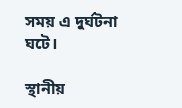সময় এ দুর্ঘটনা ঘটে।

স্থানীয়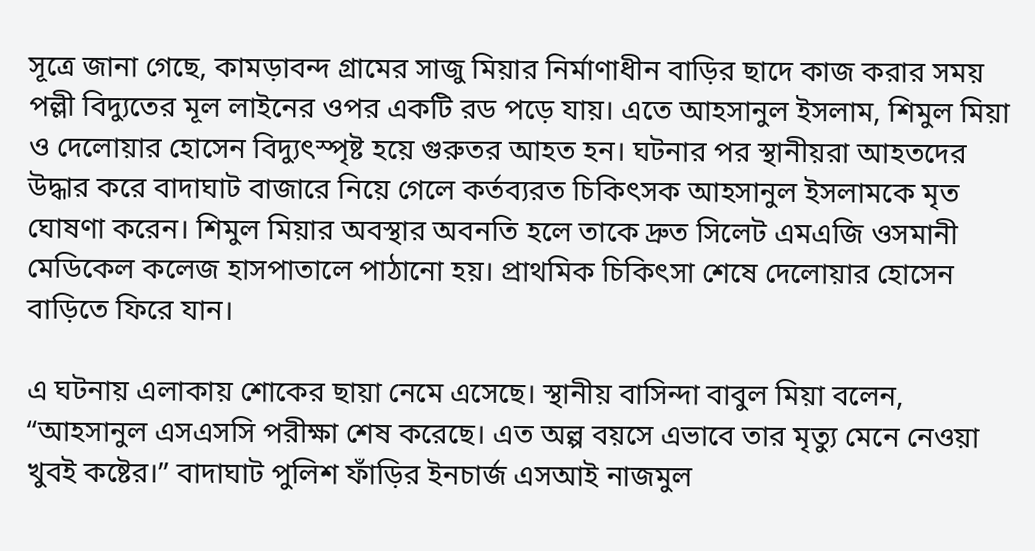সূত্রে জানা গেছে, কামড়াবন্দ গ্রামের সাজু মিয়ার নির্মাণাধীন বাড়ির ছাদে কাজ করার সময় পল্লী বিদ্যুতের মূল লাইনের ওপর একটি রড পড়ে যায়। এতে আহসানুল ইসলাম, শিমুল মিয়া ও দেলোয়ার হোসেন বিদ্যুৎস্পৃষ্ট হয়ে গুরুতর আহত হন। ঘটনার পর স্থানীয়রা আহতদের উদ্ধার করে বাদাঘাট বাজারে নিয়ে গেলে কর্তব্যরত চিকিৎসক আহসানুল ইসলামকে মৃত ঘোষণা করেন। শিমুল মিয়ার অবস্থার অবনতি হলে তাকে দ্রুত সিলেট এমএজি ওসমানী মেডিকেল কলেজ হাসপাতালে পাঠানো হয়। প্রাথমিক চিকিৎসা শেষে দেলোয়ার হোসেন বাড়িতে ফিরে যান।

এ ঘটনায় এলাকায় শোকের ছায়া নেমে এসেছে। স্থানীয় বাসিন্দা বাবুল মিয়া বলেন, “আহসানুল এসএসসি পরীক্ষা শেষ করেছে। এত অল্প বয়সে এভাবে তার মৃত্যু মেনে নেওয়া খুবই কষ্টের।” বাদাঘাট পুলিশ ফাঁড়ির ইনচার্জ এসআই নাজমুল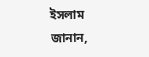ইসলাম জানান,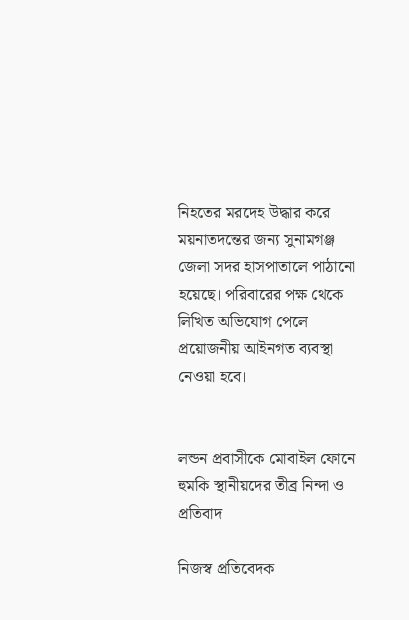নিহতের মরদেহ উদ্ধার করে ময়নাতদন্তের জন্য সুনামগঞ্জ জেলা সদর হাসপাতালে পাঠানো হয়েছে। পরিবারের পক্ষ থেকে লিখিত অভিযোগ পেলে প্রয়োজনীয় আইনগত ব্যবস্থা নেওয়া হবে।


লন্ডন প্রবাসীকে মোবাইল ফোনে হুমকি স্থানীয়দের তীব্র নিন্দা ও প্রতিবাদ

নিজস্ব প্রতিবেদক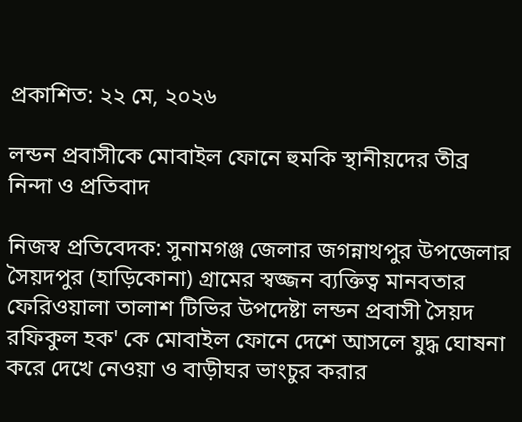প্রকাশিত: ২২ মে, ২০২৬

লন্ডন প্রবাসীকে মোবাইল ফোনে হুমকি স্থানীয়দের তীব্র নিন্দা ও প্রতিবাদ

নিজস্ব প্রতিবেদক: সুনামগঞ্জ জেলার জগন্নাথপুর উপজেলার সৈয়দপুর (হাড়িকোনা) গ্রামের স্বজ্জন ব্যক্তিত্ব মানবতার ফেরিওয়ালা তালাশ টিভির উপদেষ্টা লন্ডন প্রবাসী সৈয়দ রফিকুল হক' কে মোবাইল ফোনে দেশে আসলে যুদ্ধ ঘোষনা করে দেখে নেওয়া ও বাড়ীঘর ভাংচুর করার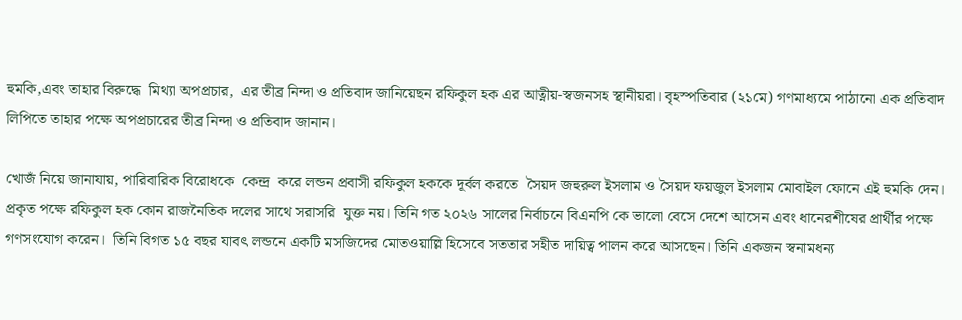হুমকি,এবং তাহার বিরুদ্ধে  মিথ্যা অপপ্রচার,  এর তীব্র নিন্দা ও প্রতিবাদ জানিয়েছন রফিকুল হক এর আত্নীয়-স্বজনসহ স্থানীয়রা। বৃহস্পতিবার (২১মে) গণমাধ্যমে পাঠানো এক প্রতিবাদ লিপিতে তাহার পক্ষে অপপ্রচারের তীব্র নিন্দা ও প্রতিবাদ জানান।

খোজঁ নিয়ে জানাযায়, পারিবারিক বিরোধকে  কেন্দ্র  করে লন্ডন প্রবাসী রফিকুল হককে দূর্বল করতে  সৈয়দ জহুরুল ইসলাম ও সৈয়দ ফয়জুল ইসলাম মোবাইল ফোনে এই হুমকি দেন। প্রকৃত পক্ষে রফিকুল হক কোন রাজনৈতিক দলের সাথে সরাসরি  যুক্ত নয়। তিনি গত ২০২৬ সালের নির্বাচনে বিএনপি কে ভালো বেসে দেশে আসেন এবং ধানেরশীষের প্রার্থীর পক্ষে গণসংযোগ করেন।  তিনি বিগত ১৫ বছর যাবৎ লন্ডনে একটি মসজিদের মোতওয়াল্লি হিসেবে সততার সহীত দায়িত্ব পালন করে আসছেন। তিনি একজন স্বনামধন্য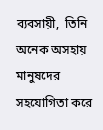ব্যবসায়ী,  তিনি অনেক অসহায় মানুষদের সহযোগিতা করে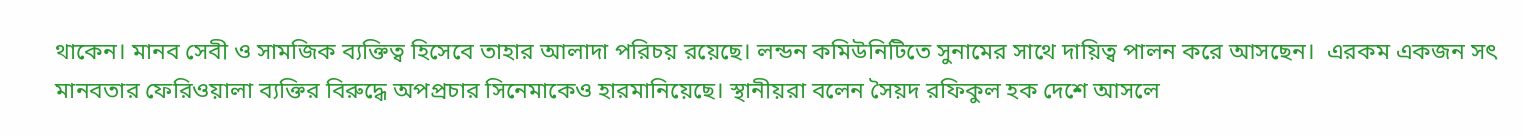থাকেন। মানব সেবী ও সামজিক ব্যক্তিত্ব হিসেবে তাহার আলাদা পরিচয় রয়েছে। লন্ডন কমিউনিটিতে সুনামের সাথে দায়িত্ব পালন করে আসছেন।  এরকম একজন সৎ মানবতার ফেরিওয়ালা ব্যক্তির বিরুদ্ধে অপপ্রচার সিনেমাকেও হারমানিয়েছে। স্থানীয়রা বলেন সৈয়দ রফিকুল হক দেশে আসলে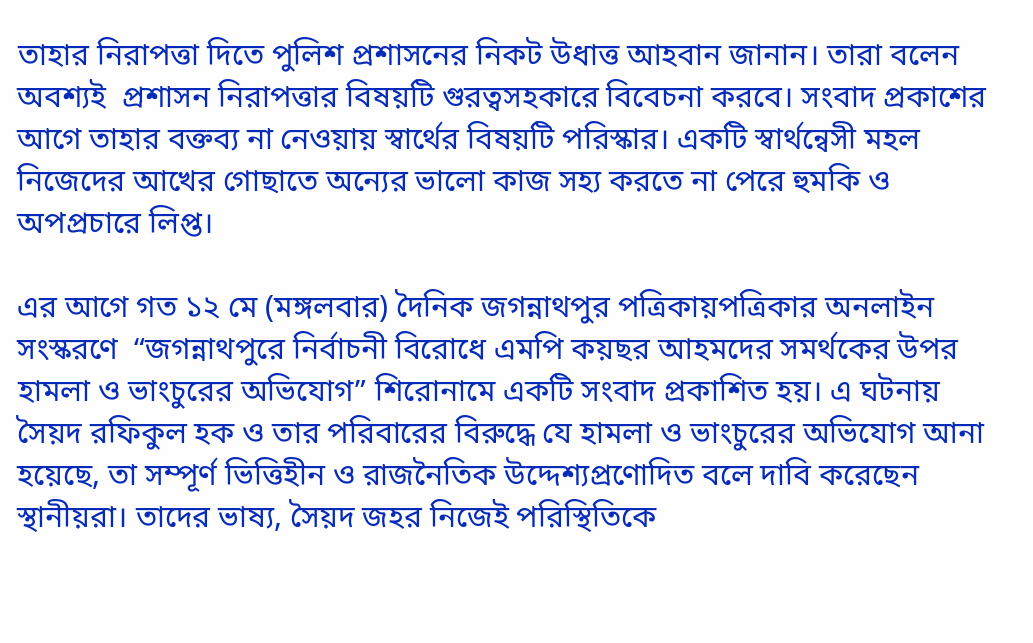তাহার নিরাপত্তা দিতে পুলিশ প্রশাসনের নিকট উধাত্ত আহবান জানান। তারা বলেন অবশ্যই  প্রশাসন নিরাপত্তার বিষয়টি গুরত্বসহকারে বিবেচনা করবে। সংবাদ প্রকাশের আগে তাহার বক্তব্য না নেওয়ায় স্বার্থের বিষয়টি পরিস্কার। একটি স্বার্থন্বেসী মহল নিজেদের আখের গোছাতে অন্যের ভালো কাজ সহ্য করতে না পেরে হুমকি ও অপপ্রচারে লিপ্ত।

এর আগে গত ১২ মে (মঙ্গলবার) দৈনিক জগন্নাথপুর পত্রিকায়পত্রিকার অনলাইন সংস্করণে  “জগন্নাথপুরে নির্বাচনী বিরোধে এমপি কয়ছর আহমদের সমর্থকের উপর হামলা ও ভাংচুরের অভিযোগ” শিরোনামে একটি সংবাদ প্রকাশিত হয়। এ ঘটনায় সৈয়দ রফিকুল হক ও তার পরিবারের বিরুদ্ধে যে হামলা ও ভাংচুরের অভিযোগ আনা হয়েছে, তা সম্পূর্ণ ভিত্তিহীন ও রাজনৈতিক উদ্দেশ্যপ্রণোদিত বলে দাবি করেছেন স্থানীয়রা। তাদের ভাষ্য, সৈয়দ জহর নিজেই পরিস্থিতিকে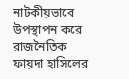নাটকীয়ভাবে উপস্থাপন করে রাজনৈতিক ফায়দা হাসিলের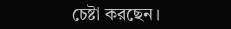চেষ্টা করছেন।